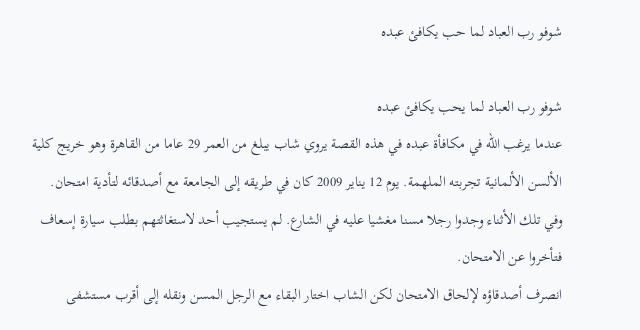شوفو رب العباد لما حب يكافئ عبده

شوفو رب العباد لما يحب يكافئ عبده
عندما يرغب الله في مكافأة عبده في هذه القصة يروي شاب يبلغ من العمر 29 عاما من القاهرة وهو خريج كلية الألسن الألمانية تجربته الملهمة. يوم 12 يناير 2009 كان في طريقه إلى الجامعة مع أصدقائه لتأدية امتحان.
وفي تلك الأثناء وجدوا رجلا مسنا مغشيا عليه في الشارع. لم يستجيب أحد لاستغاثتهم بطلب سيارة إسعاف فتأخروا عن الامتحان.
انصرف أصدقاؤه لإلحاق الامتحان لكن الشاب اختار البقاء مع الرجل المسن ونقله إلى أقرب مستشفى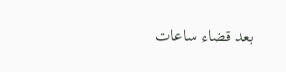بعد قضاء ساعات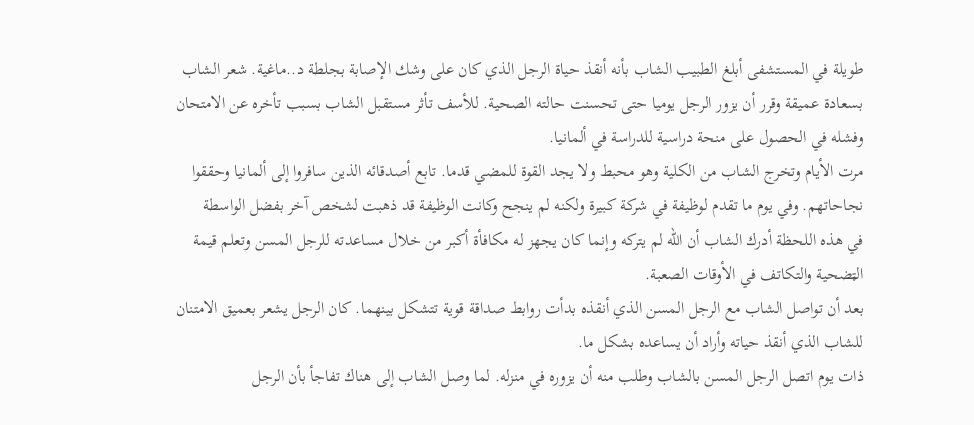طويلة في المستشفى أبلغ الطبيب الشاب بأنه أنقذ حياة الرجل الذي كان على وشك الإصابة بجلطة د..ماغية. شعر الشاب بسعادة عميقة وقرر أن يزور الرجل يوميا حتى تحسنت حالته الصحية. للأسف تأثر مستقبل الشاب بسبب تأخره عن الامتحان وفشله في الحصول على منحة دراسية للدراسة في ألمانيا.
مرت الأيام وتخرج الشاب من الكلية وهو محبط ولا يجد القوة للمضي قدما. تابع أصدقائه الذين سافروا إلى ألمانيا وحققوا نجاحاتهم. وفي يوم ما تقدم لوظيفة في شركة كبيرة ولكنه لم ينجح وكانت الوظيفة قد ذهبت لشخص آخر بفضل الواسطة
في هذه اللحظة أدرك الشاب أن الله لم يتركه وإنما كان يجهز له مكافأة أكبر من خلال مساعدته للرجل المسن وتعلم قيمة الټضحية والتكاتف في الأوقات الصعبة.
بعد أن تواصل الشاب مع الرجل المسن الذي أنقذه بدأت روابط صداقة قوية تتشكل بينهما. كان الرجل يشعر بعميق الامتنان للشاب الذي أنقذ حياته وأراد أن يساعده بشكل ما.
ذات يوم اتصل الرجل المسن بالشاب وطلب منه أن يزوره في منزله. لما وصل الشاب إلى هناك تفاجأ بأن الرجل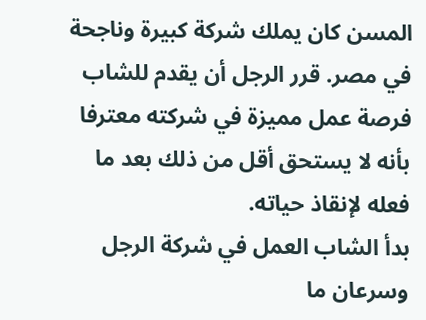المسن كان يملك شركة كبيرة وناجحة في مصر. قرر الرجل أن يقدم للشاب فرصة عمل مميزة في شركته معترفا بأنه لا يستحق أقل من ذلك بعد ما فعله لإنقاذ حياته.
بدأ الشاب العمل في شركة الرجل وسرعان ما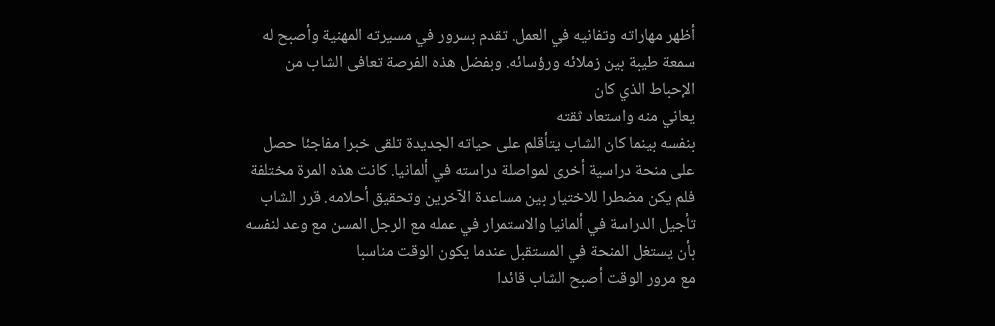أظهر مهاراته وتفانيه في العمل. تقدم بسرور في مسيرته المهنية وأصبح له سمعة طيبة بين زملائه ورؤسائه. وبفضل هذه الفرصة تعافى الشاب من الإحباط الذي كان
يعاني منه واستعاد ثقته
بنفسه بينما كان الشاب يتأقلم على حياته الجديدة تلقى خبرا مفاجئا حصل على منحة دراسية أخرى لمواصلة دراسته في ألمانيا. كانت هذه المرة مختلفة فلم يكن مضطرا للاختيار بين مساعدة الآخرين وتحقيق أحلامه. قرر الشاب تأجيل الدراسة في ألمانيا والاستمرار في عمله مع الرجل المسن مع وعد لنفسه بأن يستغل المنحة في المستقبل عندما يكون الوقت مناسبا
مع مرور الوقت أصبح الشاب قائدا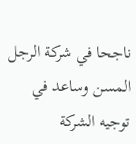ناجحا في شركة الرجل المسن وساعد في توجيه الشركة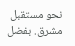نحو مستقبل مشرق. بفضل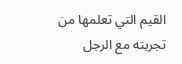القيم التي تعلمها من تجربته مع الرجل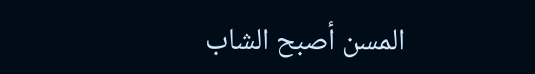المسن أصبح الشاب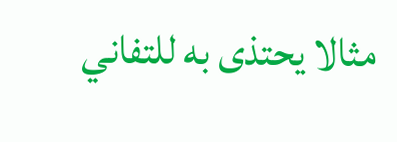مثالا يحتذى به للتفاني